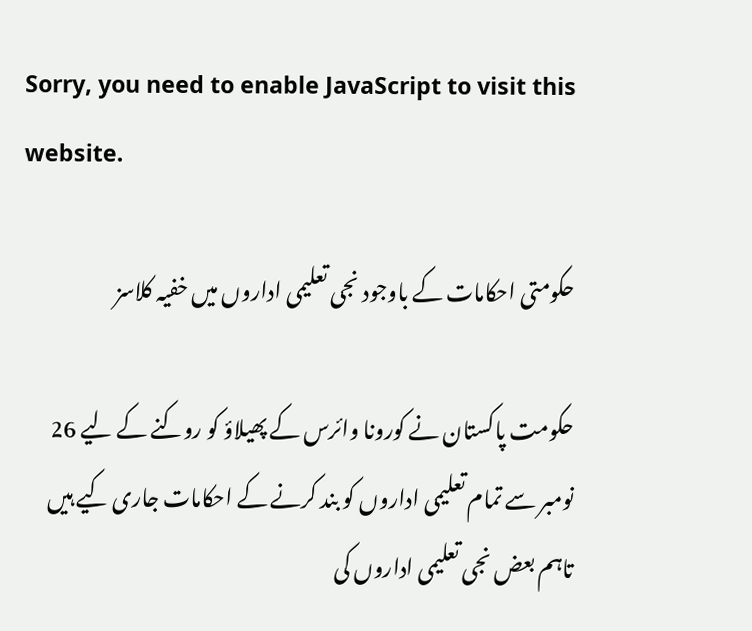Sorry, you need to enable JavaScript to visit this website.

حکومتی احکامات کے باوجود نجی تعلیمی اداروں میں خفیہ کلاسز

حکومت پاکستان نے کورونا وائرس کے پھیلاؤ کو روکنے کے لیے 26 نومبر سے تمام تعلیمی اداروں کو بند کرنے کے احکامات جاری کیے ہیں تاہم بعض نجی تعلیمی اداروں کی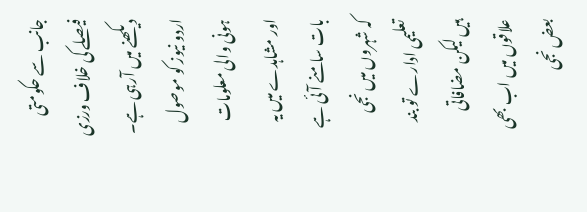جانب سے حکومتی فیصلے کی خلاف ورزی دیکھنے میں آرہی ہے۔
اردو نیوز کو موصول ہونی والی معلومات اور مشاہدے میں یہ بات سامنے آئی ہے کہ شہروں میں نجی تعلیمی ادارے تو بند ہیں لیکن مضافاتی علاقوں میں اب بھی بعض نجی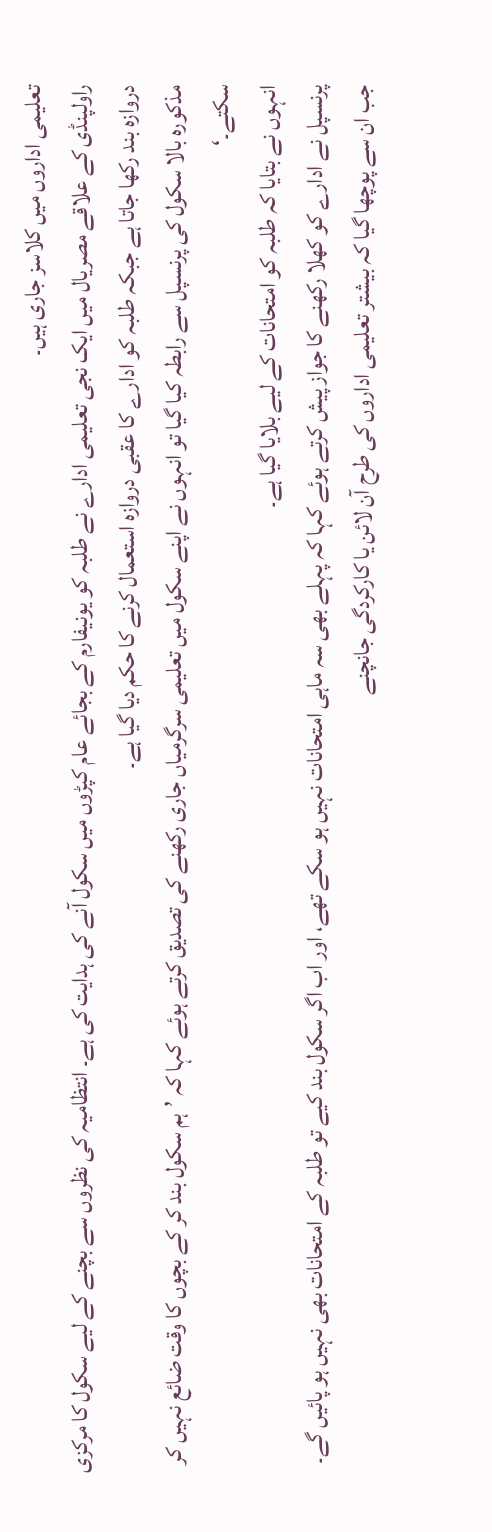تعلیمی اداروں میں کلاسز جاری ہیں۔
راولپنڈی کے علاقے مصریال میں ایک نجی تعلیمی ادارے نے طلبہ کو یونیفارم کے بجائے عام کپڑوں میں سکول آنے کی ہدایت کی ہے۔ انتظامیہ کی نظروں سے بچنے کے لیے سکول کا مرکزی دروازہ بند رکھا جاتا ہے جبکہ طلبہ کو ادارے کا عقبی دروازہ استعمال کرنے کا حکم دیا گیا ہے۔
مذکورہ بالا سکول کی پرنسپل سے رابطہ کیا گیا تو انہوں نے اپنے سکول میں تعلیمی سرگرمیاں جاری رکھنے کی تصدیق کرتے ہوئے کہا کہ ’ہم سکول بند کر کے بچوں کا وقت ضائع نہیں کر سکتے۔‘
انہوں نے بتایا کہ طلبہ کو امتحانات کے لیے بلایا گیا ہے۔
پرنسپل نے ادارے کو کھلا رکھنے کا جواز پیش کرتے ہوئے کہا کہ پہلے بھی سہ ماہی امتحانات نہیں ہو سکے تھے، اور اب اگر سکول بند کیے تو طلبہ کے امتحانات بھی نہیں ہو پائیں گے۔
جب ان سے پوچھا گیا کہ بیشتر تعلیمی اداروں کی طرح آن لائن یا کارکردگی جانچنے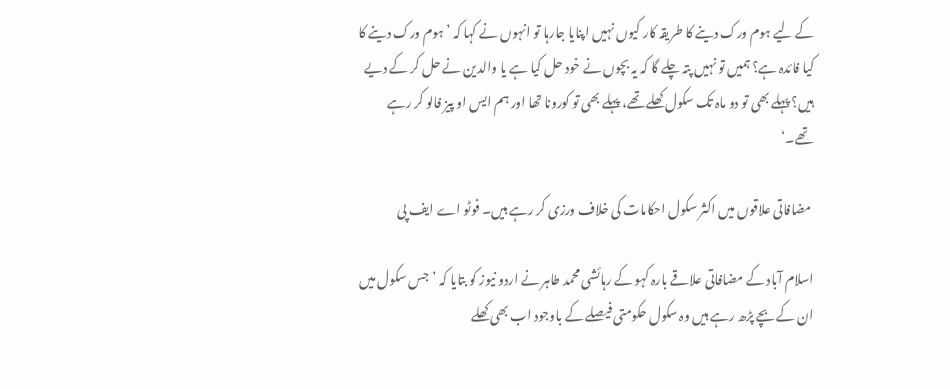کے لیے ہوم ورک دینے کا طریقہ کار کیوں نہیں اپنایا جارہا تو انہوں نے کہا کہ ’ہوم ورک دینے کا کیا فائدہ ہے؟ ہمیں تو نہیں پتہ چلے گا کہ یہ بچوں نے خود حل کیا ہے یا والدین نے حل کر کے دیے ہیں؟ پہلے بھی تو دو ماہ تک سکول کھلے تھے، پہلے بھی تو کورونا تھا اور ہم ایس او پیز فالو کر رہے تھے۔‘

 مضافاتی علاقوں میں اکثر سکول احکامات کی خلاف ورزی کر رہے ہیں۔ فوٹو اے ایف پی

اسلام آباد کے مضافاتی علاقے بارہ کہو کے رہائشی محمد طاہر نے اردو نیوز کو بتایا کہ ’جس سکول میں ان کے بچے پڑھ رہے ہیں وہ سکول حکومتی فیصلے کے باوجود اب بھی کھلے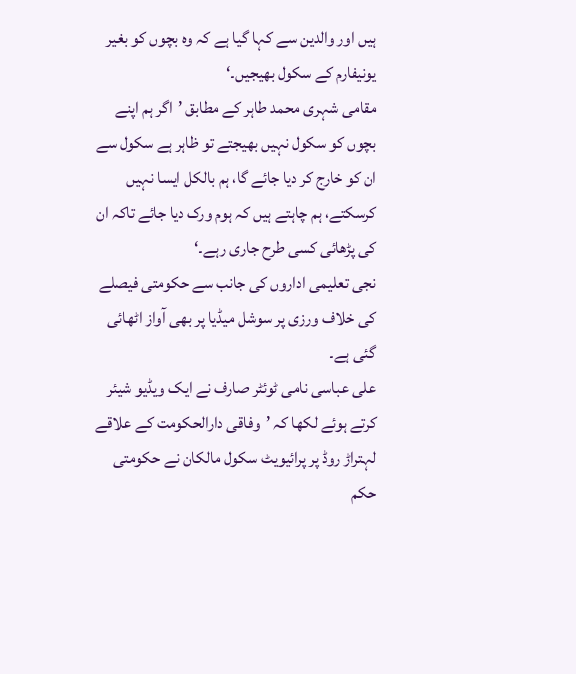ہیں اور والدین سے کہا گیا ہے کہ وہ بچوں کو بغیر یونیفارم کے سکول بھیجیں۔‘
مقامی شہری محمد طاہر کے مطابق ’اگر ہم اپنے بچوں کو سکول نہیں بھیجتے تو ظاہر ہے سکول سے ان کو خارج کر دیا جائے گا، ہم بالکل ایسا نہیں کرسکتے، ہم چاہتے ہیں کہ ہوم ورک دیا جائے تاکہ ان کی پڑھائی کسی طرح جاری رہے۔‘
نجی تعلیمی اداروں کی جانب سے حکومتی فیصلے کی خلاف ورزی پر سوشل میڈیا پر بھی آواز اٹھائی گئی ہے۔
علی عباسی نامی ٹوئٹر صارف نے ایک ویڈیو شیئر کرتے ہوئے لکھا کہ ’وفاقی دارالحکومت کے علاقے لہتراڑ روڈ پر پرائیویٹ سکول مالکان نے حکومتی حکم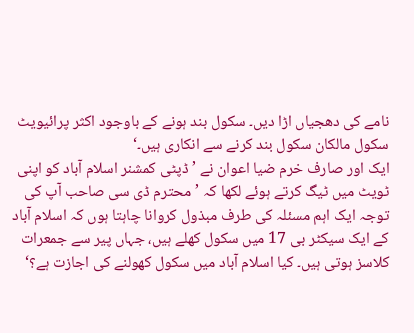نامے کی دھجیاں اڑا دیں۔ سکول بند ہونے کے باوجود اکثر پرائیویٹ سکول مالکان سکول بند کرنے سے انکاری ہیں۔‘
ایک اور صارف خرم ضیا اعوان نے ’ڈپٹی کمشنر اسلام آباد کو اپنی ٹویٹ میں ٹیگ کرتے ہوئے لکھا کہ ’محترم ڈی سی صاحب آپ کی توجہ ایک اہم مسئلہ کی طرف مبذول کروانا چاہتا ہوں کہ اسلام آباد کے ایک سیکٹر بی 17 میں سکول کھلے ہیں، جہاں پیر سے جمعرات کلاسز ہوتی ہیں۔ کیا اسلام آباد میں سکول کھولنے کی اجازت ہے؟‘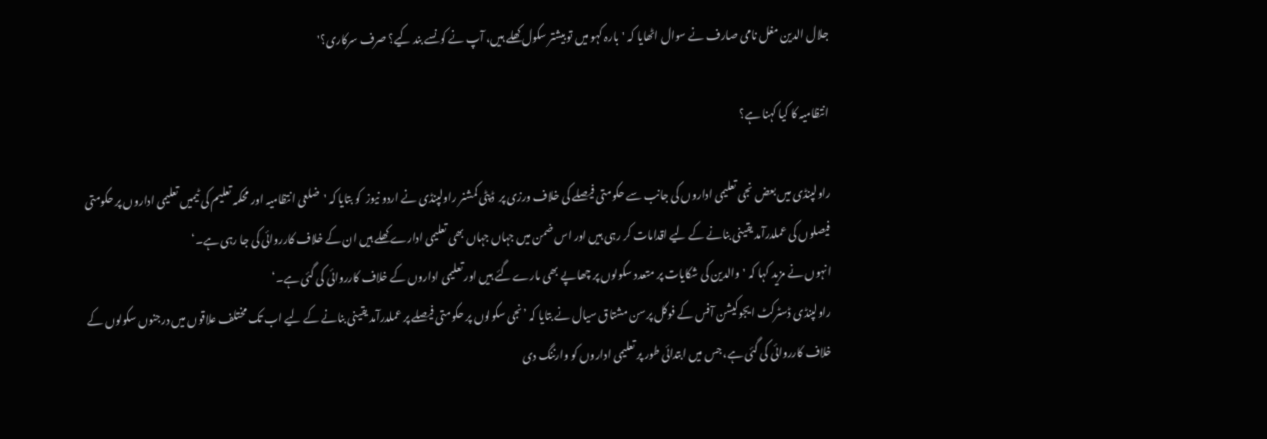جلال الدین مغل نامی صارف نے سوال اٹھایا کہ 'بارہ کہو میں تو بیشتر سکول کھلے ہیں، آپ نے کونسے بند کیے؟ صرف سرکاری؟'

انتظامیہ کا کیا کہنا ہے؟

راولپنڈی میں بعض نجی تعلیمی اداروں کی جانب سے حکومتی فیصلے کی خلاف ورزی پر  ڈپٹی کمشنر راولپنڈی نے اردو نیوز  کو بتایا کہ 'ضلعی انتظامیہ اور محکمہ تعلیم کی ٹیمیں تعلیمی اداروں پر حکومتی فیصلوں کی عملدرآمد یقینی بنانے کے لیے اقدامات کر رہی ہیں اور اس ضمن میں جہاں جہاں بھی تعلیمی ادارے کھلے ہیں ان کے خلاف کارروائی کی جا رہی ہے۔‘
انہوں نے مزید کہا کہ 'والدین کی شکایات پر متعدد سکولوں پر چھاپے بھی مارے گئے ہیں اور تعلیمی اداروں کے خلاف کارروائی کی گئی ہے۔‘
راولپنڈی ڈسٹرکٹ ایجوکیشن آفس کے فوکل پرسن مشتاق سیال نے بتایا کہ ’نجی سکولوں پر حکومتی فیصلے پر عملدرآمد یقینی بنانے کے لیے اب تک مختلف علاقوں میں درجنوں سکولوں کے خلاف کارروائی کی گئی ہے، جس میں ابتدائی طور پر تعلیمی اداروں کو وارننگ دی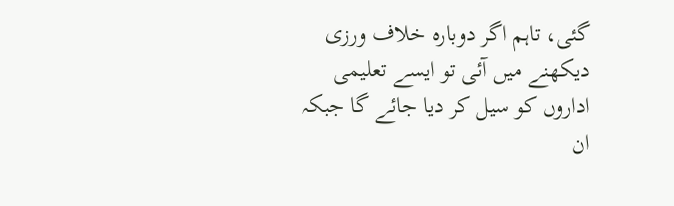گئی، تاہم اگر دوبارہ خلاف ورزی دیکھنے میں آئی تو ایسے تعلیمی اداروں کو سیل کر دیا جائے گا جبکہ ان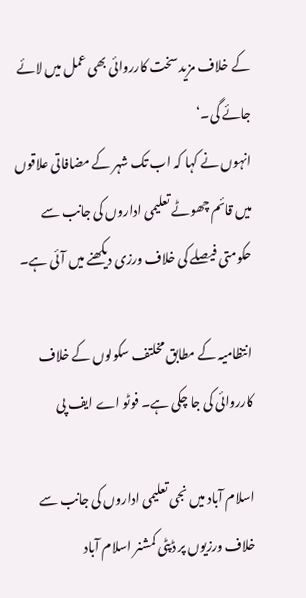کے خلاف مزید سخت کارروائی بھی عمل میں لائے جائے گی۔‘
انہوں نے کہا کہ اب تک شہر کے مضافاتی علاقوں میں قائم چھوٹے تعلیمی اداروں کی جانب سے حکومتی فیصلے کی خلاف ورزی دیکھنے میں آئی ہے۔

انتظامیہ کے مطابق مخلتف سکولوں کے خلاف کارروائی کی جا چکی ہے۔ فوٹو اے ایف پی

اسلام آباد میں نجی تعلیمی اداروں کی جانب سے خلاف ورزیوں پر ڈپٹی کمشنر اسلام آباد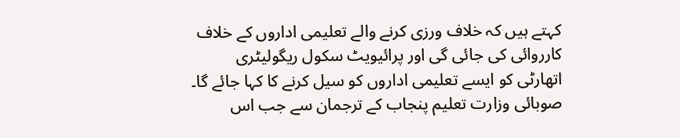کہتے ہیں کہ خلاف ورزی کرنے والے تعلیمی اداروں کے خلاف کارروائی کی جائی گی اور پرائیویٹ سکول ریگولیٹری اتھارٹی کو ایسے تعلیمی اداروں کو سیل کرنے کا کہا جائے گا۔
صوبائی وزارت تعلیم پنجاب کے ترجمان سے جب اس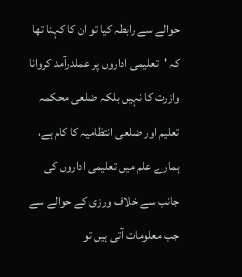حوالے سے رابطہ کیا تو ان کا کہنا تھا کہ 'تعلیمی اداروں پر عملدرآمد کروانا وازرت کا نہیں بلکہ ضلعی محکمہ تعلیم اور ضلعی انتظامیہ کا کام ہے، ہمارے علم میں تعلیمی اداروں کی جانب سے خلاف ورزی کے حوالے سے جب معلومات آتی ہیں تو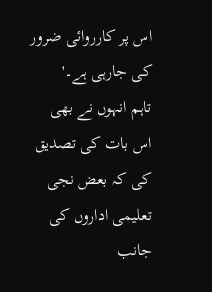اس پر کارروائی ضرور کی جارہی ہے۔'
تاہم انہوں نے بھی اس بات کی تصدیق کی کہ بعض نجی تعلیمی اداروں کی جانب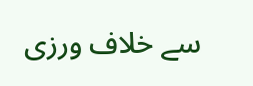سے خلاف ورزی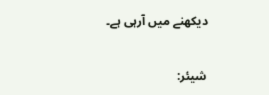دیکھنے میں آرہی ہے۔

شیئر: